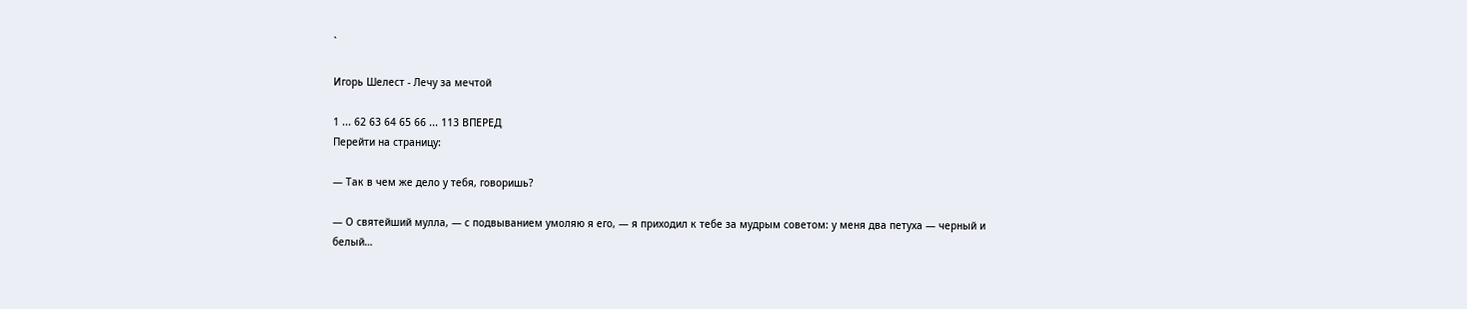`

Игорь Шелест - Лечу за мечтой

1 ... 62 63 64 65 66 ... 113 ВПЕРЕД
Перейти на страницу:

— Так в чем же дело у тебя, говоришь?

— О святейший мулла, — с подвыванием умоляю я его, — я приходил к тебе за мудрым советом: у меня два петуха — черный и белый…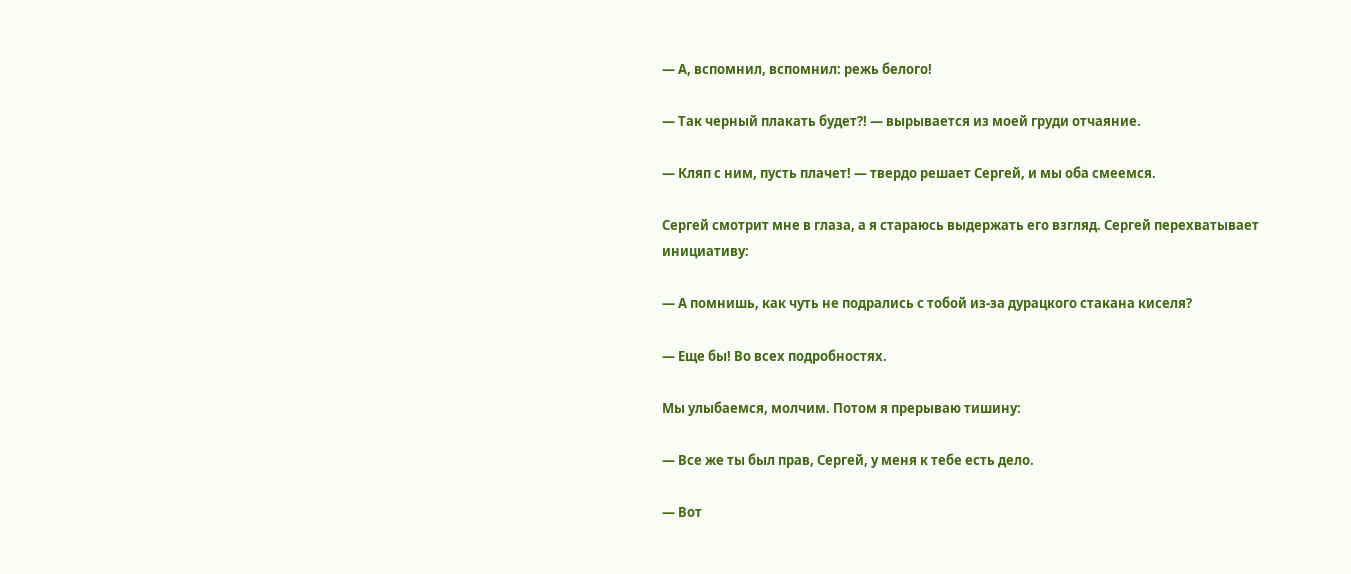— А, вспомнил, вспомнил: режь белого!

— Так черный плакать будет?! — вырывается из моей груди отчаяние.

— Кляп с ним, пусть плачет! — твердо решает Сергей, и мы оба смеемся.

Сергей смотрит мне в глаза, а я стараюсь выдержать его взгляд. Сергей перехватывает инициативу:

— А помнишь, как чуть не подрались с тобой из-за дурацкого стакана киселя?

— Еще бы! Во всех подробностях.

Мы улыбаемся, молчим. Потом я прерываю тишину:

— Все же ты был прав, Сергей, у меня к тебе есть дело.

— Вот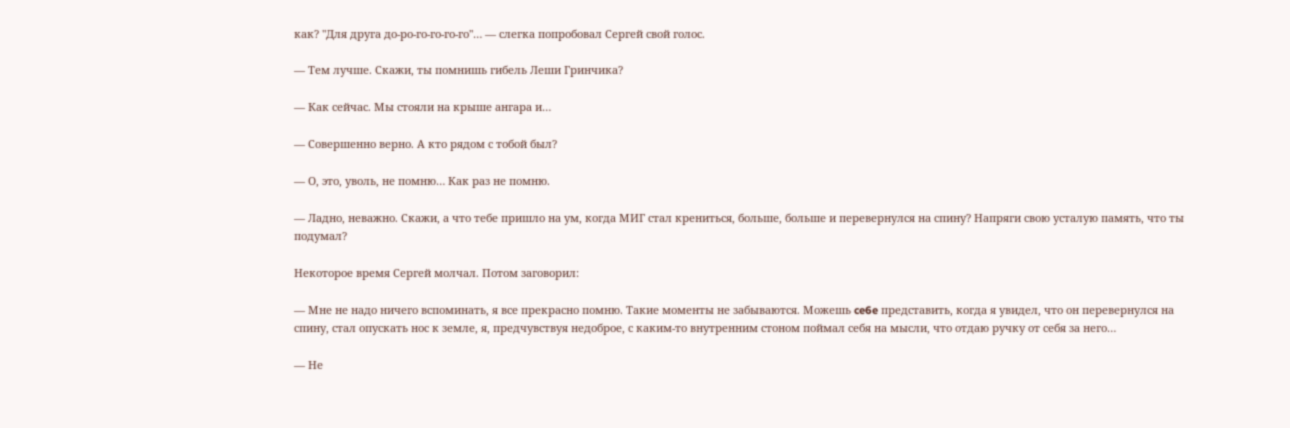как? "Для друга до-ро-го-го-го-го"… — слегка попробовал Сергей свой голос.

— Тем лучше. Скажи, ты помнишь гибель Леши Гринчика?

— Как сейчас. Мы стояли на крыше ангара и…

— Совершенно верно. А кто рядом с тобой был?

— О, это, уволь, не помню… Как раз не помню.

— Ладно, неважно. Скажи, а что тебе пришло на ум, когда МИГ стал крениться, больше, больше и перевернулся на спину? Напряги свою усталую память, что ты подумал?

Некоторое время Сергей молчал. Потом заговорил:

— Мне не надо ничего вспоминать, я все прекрасно помню. Такие моменты не забываются. Можешь ce6e представить, когда я увидел, что он перевернулся на спину, стал опускать нос к земле, я, предчувствуя недоброе, с каким-то внутренним стоном поймал себя на мысли, что отдаю ручку от себя за него…

— Не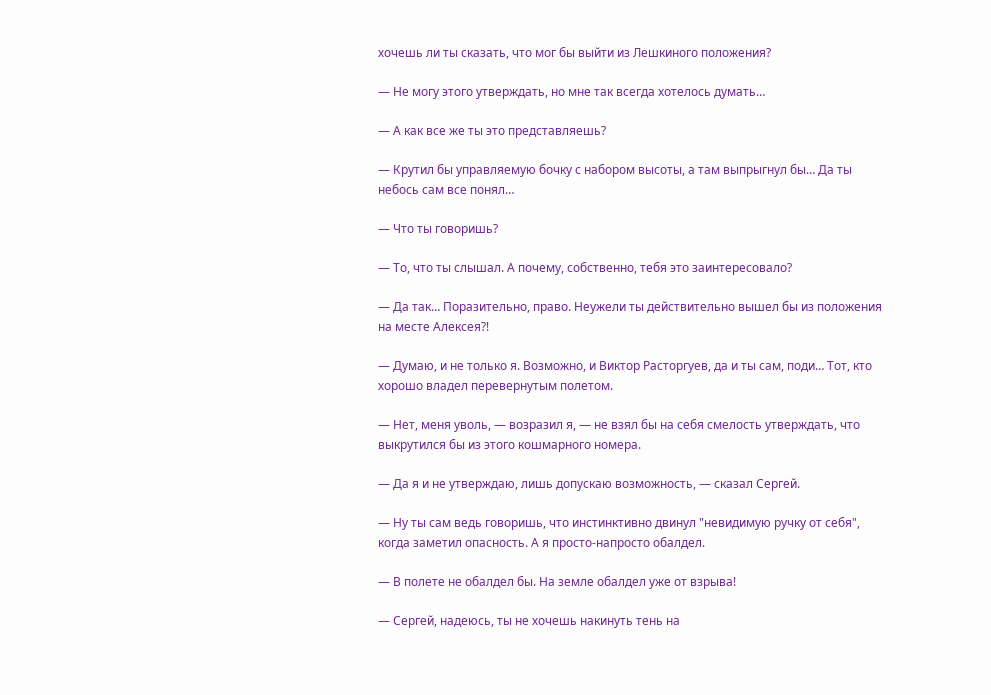хочешь ли ты сказать, что мог бы выйти из Лешкиного положения?

— Не могу этого утверждать, но мне так всегда xoтелось думать…

— А как все же ты это представляешь?

— Крутил бы управляемую бочку с набором высоты, а там выпрыгнул бы… Да ты небось сам все понял…

— Что ты говоришь?

— То, что ты слышал. А почему, собственно, тебя это заинтересовало?

— Да так… Поразительно, право. Неужели ты действительно вышел бы из положения на месте Алексея?!

— Думаю, и не только я. Возможно, и Виктор Расторгуев, да и ты сам, поди… Тот, кто хорошо владел перевернутым полетом.

— Нет, меня уволь, — возразил я, — не взял бы на себя смелость утверждать, что выкрутился бы из этого кошмарного номера.

— Да я и не утверждаю, лишь допускаю возможность, — сказал Сергей.

— Ну ты сам ведь говоришь, что инстинктивно двинул "невидимую ручку от себя", когда заметил опасность. А я просто-напросто обалдел.

— В полете не обалдел бы. На земле обалдел уже от взрыва!

— Сергей, надеюсь, ты не хочешь накинуть тень на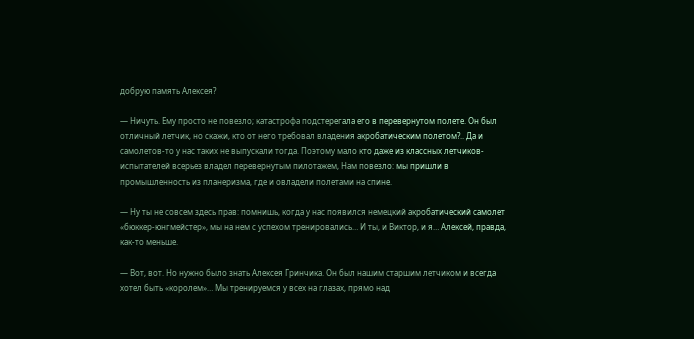добрую память Алексея?

— Ничуть. Ему просто не повезло; катастрофа подстерегала его в перевернутом полете. Он был отличный летчик, но скажи, кто от него требовал владения акробатическим полетом?.. Да и самолетов-то у нас таких не выпускали тогда. Поэтому мало кто даже из классных летчиков-испытателей всерьез владел перевернутым пилотажем, Нам повезло: мы пришли в промышленность из планеризма, где и овладели полетами на спине.

— Ну ты не совсем здесь прав: помнишь, когда у нас появился немецкий акробатический самолет «бюккер-юнгмейстер», мы на нем с успехом тренировались… И ты, и Виктор, и я… Алексей, правда, как-то меньше.

— Вот, вот. Но нужно было знать Алексея Гринчика. Он был нашим старшим летчиком и всегда хотел быть «королем»… Мы тренируемся у всех на глазах, прямо над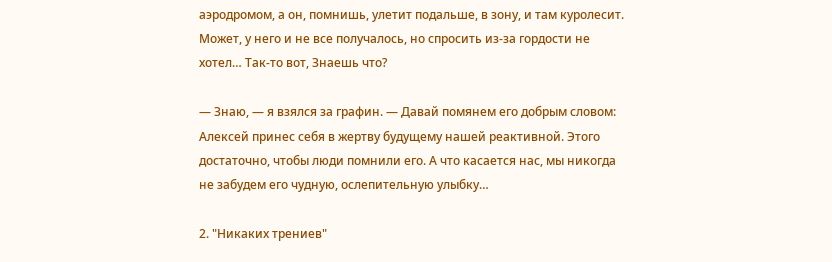аэродромом, а он, помнишь, улетит подальше, в зону, и там куролесит. Может, у него и не все получалось, но спросить из-за гордости не хотел… Так-то вот, Знаешь что?

— Знаю, — я взялся за графин. — Давай помянем его добрым словом: Алексей принес себя в жертву будущему нашей реактивной. Этого достаточно, чтобы люди помнили его. А что касается нас, мы никогда не забудем его чудную, ослепительную улыбку…

2. "Никаких трениев"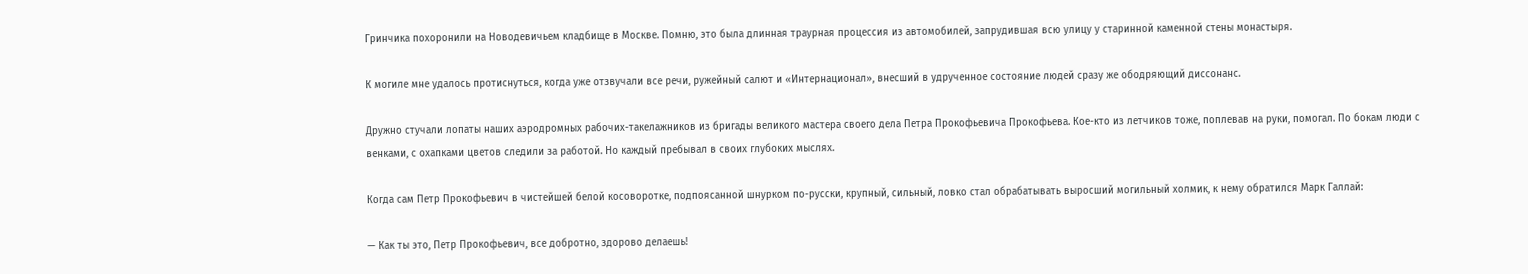Гринчика похоронили на Новодевичьем кладбище в Москве. Помню, это была длинная траурная процессия из автомобилей, запрудившая всю улицу у старинной каменной стены монастыря.

К могиле мне удалось протиснуться, когда уже отзвучали все речи, ружейный салют и «Интернационал», внесший в удрученное состояние людей сразу же ободряющий диссонанс.

Дружно стучали лопаты наших аэродромных рабочих-такелажников из бригады великого мастера своего дела Петра Прокофьевича Прокофьева. Кое-кто из летчиков тоже, поплевав на руки, помогал. По бокам люди с венками, с охапками цветов следили за работой. Но каждый пребывал в своих глубоких мыслях.

Когда сам Петр Прокофьевич в чистейшей белой косоворотке, подпоясанной шнурком по-русски, крупный, сильный, ловко стал обрабатывать выросший могильный холмик, к нему обратился Марк Галлай:

— Как ты это, Петр Прокофьевич, все добротно, здорово делаешь!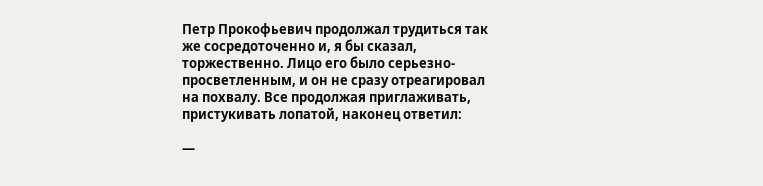Петр Прокофьевич продолжал трудиться так же сосредоточенно и, я бы сказал, торжественно. Лицо его было серьезно-просветленным, и он не сразу отреагировал на похвалу. Все продолжая приглаживать, пристукивать лопатой, наконец ответил:

—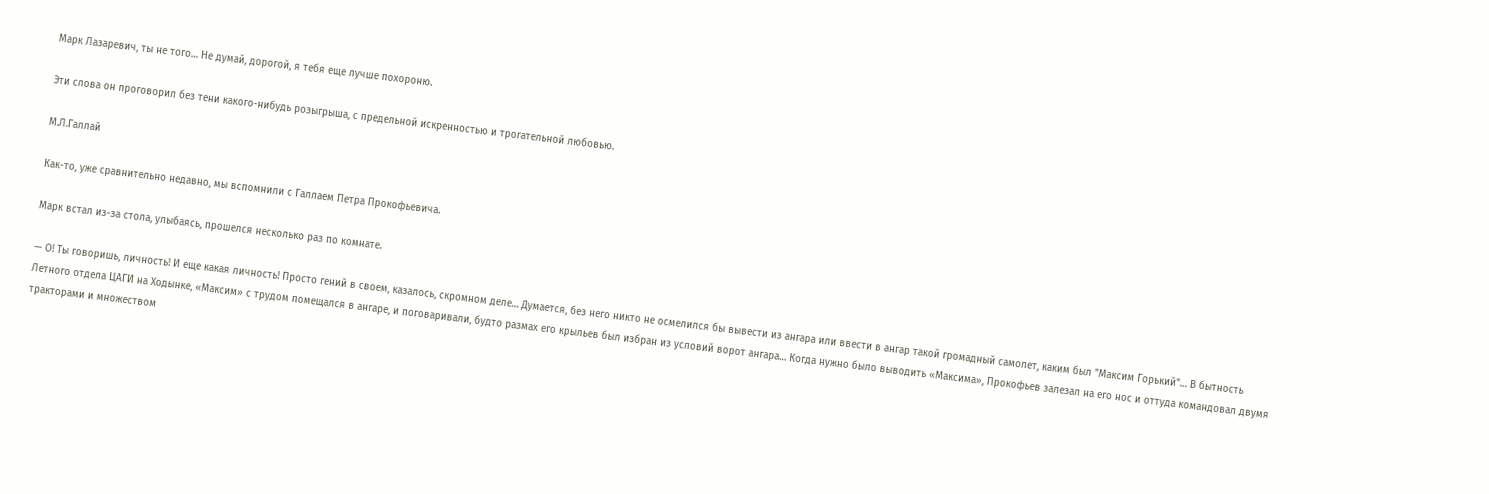Марк Лазаревич, ты не того… Не думай, дорогой, я тебя еще лучше похороню.

Эти слова он проговорил без тени какого-нибудь poзыгрыша, с предельной искренностью и трогательной любовью.

М.Л.Галлай

Как-то, уже сравнительно недавно, мы вспомнили с Галлаем Петра Прокофьевича.

Марк встал из-за стола, улыбаясь, прошелся несколько раз по комнате.

— О! Ты говоришь, личность! И еще какая личность! Просто гений в своем, казалось, скромном деле… Думается, без него никто не осмелился бы вывести из ангара или ввести в ангар такой громадный самолет, каким был "Максим Горький"… В бытность Летного отдела ЦАГИ на Ходынке, «Максим» с трудом помещался в ангаре, и поговаривали, будто размах его крыльев был избран из условий ворот ангара… Когда нужно было выводить «Максима», Прокофьев залезал на его нос и оттуда командовал двумя тракторами и множеством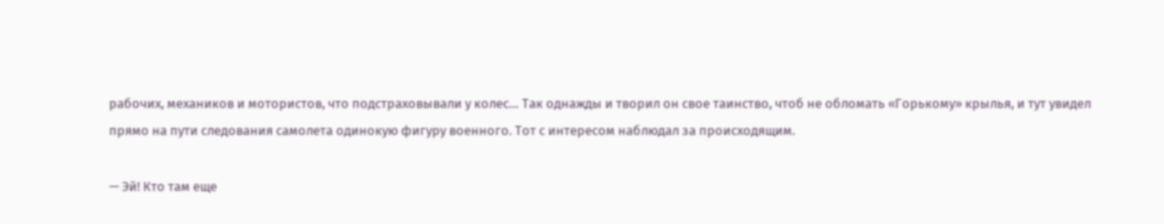рабочих, механиков и мотористов, что подстраховывали у колес… Так однажды и творил он свое таинство, чтоб не обломать «Горькому» крылья, и тут увидел прямо на пути следования самолета одинокую фигуру военного. Тот с интересом наблюдал за происходящим.

— Эй! Кто там еще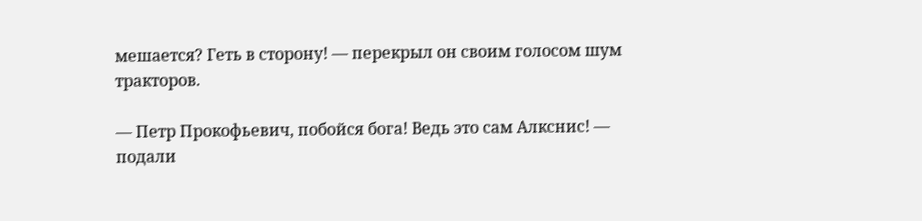мешается? Геть в сторону! — перекрыл он своим голосом шум тракторов.

— Петр Прокофьевич, побойся бога! Ведь это сам Алкснис! — подали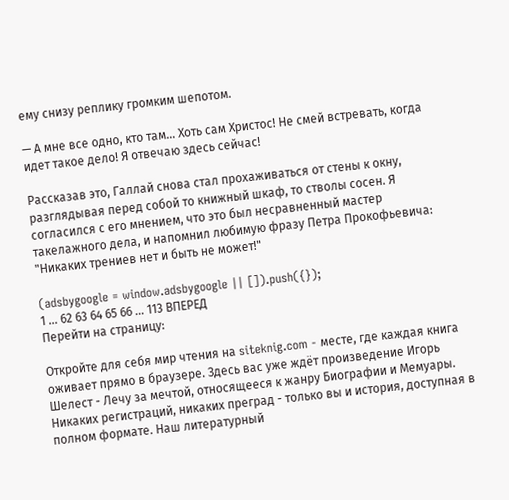ему снизу реплику громким шепотом.

— А мне все одно, кто там… Хоть сам Христос! Не смей встревать, когда идет такое дело! Я отвечаю здесь сейчас!

Рассказав это, Галлай снова стал прохаживаться от стены к окну, разглядывая перед собой то книжный шкаф, то стволы сосен. Я согласился с его мнением, что это был несравненный мастер такелажного дела, и напомнил любимую фразу Петра Прокофьевича: "Никаких трениев нет и быть не может!"

(adsbygoogle = window.adsbygoogle || []).push({});
1 ... 62 63 64 65 66 ... 113 ВПЕРЕД
Перейти на страницу:

Откройте для себя мир чтения на siteknig.com - месте, где каждая книга оживает прямо в браузере. Здесь вас уже ждёт произведение Игорь Шелест - Лечу за мечтой, относящееся к жанру Биографии и Мемуары. Никаких регистраций, никаких преград - только вы и история, доступная в полном формате. Наш литературный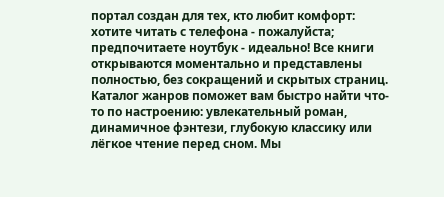портал создан для тех, кто любит комфорт: хотите читать с телефона - пожалуйста; предпочитаете ноутбук - идеально! Все книги открываются моментально и представлены полностью, без сокращений и скрытых страниц. Каталог жанров поможет вам быстро найти что-то по настроению: увлекательный роман, динамичное фэнтези, глубокую классику или лёгкое чтение перед сном. Мы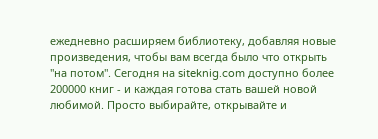ежедневно расширяем библиотеку, добавляя новые произведения, чтобы вам всегда было что открыть "на потом". Сегодня на siteknig.com доступно более 200000 книг - и каждая готова стать вашей новой любимой. Просто выбирайте, открывайте и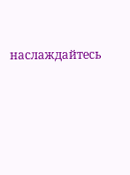наслаждайтесь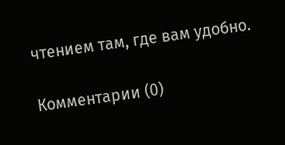чтением там, где вам удобно.

Комментарии (0)